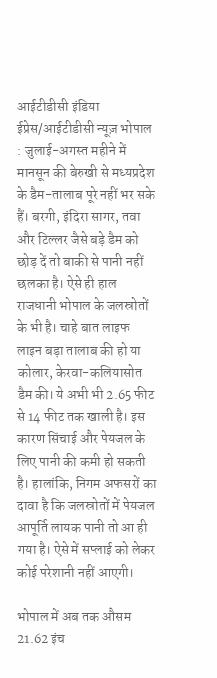आईटीडीसी इंडिया ईप्रेस/आईटीडीसी न्यूज़ भोपाल : जुलाई-अगस्त महीने में मानसून की बेरुखी से मध्यप्रदेश के डैम-तालाब पूरे नहीं भर सके हैं। बरगी, इंदिरा सागर, तवा और टिल्लर जैसे बड़े डैम को छोड़ दें तो बाकी से पानी नहीं छलका है। ऐसे ही हाल राजधानी भोपाल के जलस्रोतों के भी है। चाहे बात लाइफ लाइन बड़ा तालाब की हो या कोलार, केरवा-कलियासोत डैम की। ये अभी भी 2.65 फीट से 14 फीट तक खाली है। इस कारण सिंचाई और पेयजल के लिए पानी की कमी हो सकती है। हालांकि, निगम अफसरों का दावा है कि जलस्रोतों में पेयजल आपूर्ति लायक पानी तो आ ही गया है। ऐसे में सप्लाई को लेकर कोई परेशानी नहीं आएगी।

भोपाल में अब तक औसम 21.62 इंच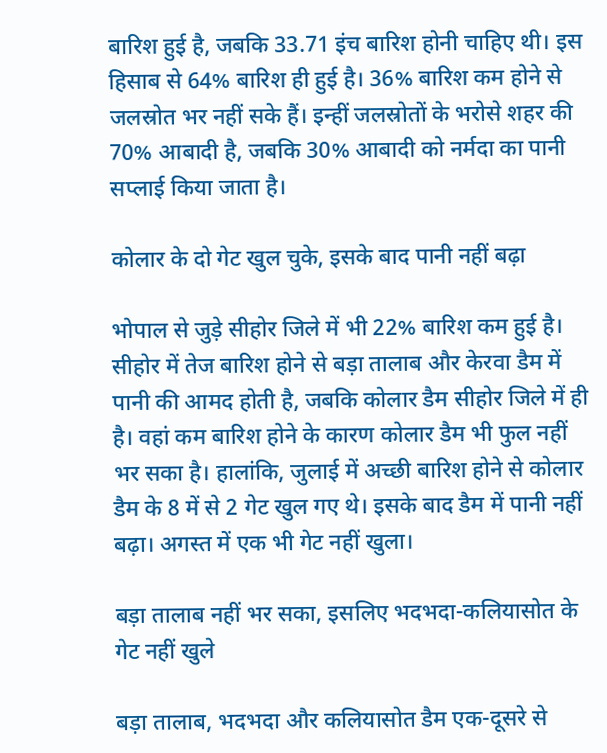बारिश हुई है, जबकि 33.71 इंच बारिश होनी चाहिए थी। इस हिसाब से 64% बारिश ही हुई है। 36% बारिश कम होने से जलस्रोत भर नहीं सके हैं। इन्हीं जलस्रोतों के भरोसे शहर की 70% आबादी है, जबकि 30% आबादी को नर्मदा का पानी सप्लाई किया जाता है।

कोलार के दो गेट खुल चुके, इसके बाद पानी नहीं बढ़ा

भोपाल से जुड़े सीहोर जिले में भी 22% बारिश कम हुई है। सीहोर में तेज बारिश होने से बड़ा तालाब और केरवा डैम में पानी की आमद होती है, जबकि कोलार डैम सीहोर जिले में ही है। वहां कम बारिश होने के कारण कोलार डैम भी फुल नहीं भर सका है। हालांकि, जुलाई में अच्छी बारिश होने से कोलार डैम के 8 में से 2 गेट खुल गए थे। इसके बाद डैम में पानी नहीं बढ़ा। अगस्त में एक भी गेट नहीं खुला।

बड़ा तालाब नहीं भर सका, इसलिए भदभदा-कलियासोत के गेट नहीं खुले

बड़ा तालाब, भदभदा और कलियासोत डैम एक-दूसरे से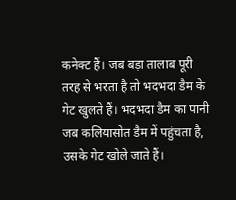कनेक्ट हैं। जब बड़ा तालाब पूरी तरह से भरता है तो भदभदा डैम के गेट खुलते हैं। भदभदा डैम का पानी जब कलियासोत डैम में पहुंचता है, उसके गेट खोले जाते हैं।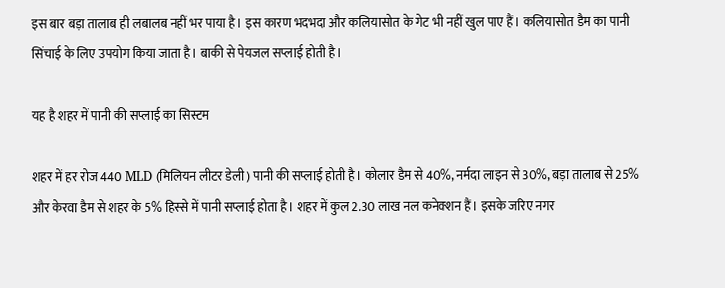इस बार बड़ा तालाब ही लबालब नहीं भर पाया है। इस कारण भदभदा और कलियासोत के गेट भी नहीं खुल पाए हैं। कलियासोत डैम का पानी सिंचाई के लिए उपयोग किया जाता है। बाकी से पेयजल सप्लाई होती है।

यह है शहर में पानी की सप्लाई का सिस्टम

शहर में हर रोज 440 MLD (मिलियन लीटर डेली) पानी की सप्लाई होती है। कोलार डैम से 40%, नर्मदा लाइन से 30%, बड़ा तालाब से 25% और केरवा डैम से शहर के 5% हिस्से में पानी सप्लाई होता है। शहर में कुल 2.30 लाख नल कनेक्शन हैं। इसके जरिए नगर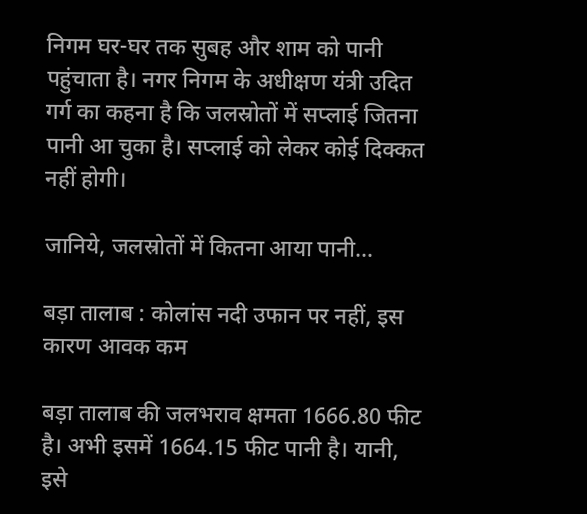निगम घर-घर तक सुबह और शाम को पानी पहुंचाता है। नगर निगम के अधीक्षण यंत्री उदित गर्ग का कहना है कि जलस्रोतों में सप्लाई जितना पानी आ चुका है। सप्लाई को लेकर कोई दिक्कत नहीं होगी।

जानिये, जलस्रोतों में कितना आया पानी…

बड़ा तालाब : कोलांस नदी उफान पर नहीं, इस कारण आवक कम

बड़ा तालाब की जलभराव क्षमता 1666.80 फीट है। अभी इसमें 1664.15 फीट पानी है। यानी, इसे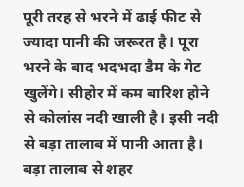पूरी तरह से भरने में ढाई फीट से ज्यादा पानी की जरूरत है। पूरा भरने के बाद भदभदा डैम के गेट खुलेंगे। सीहोर में कम बारिश होने से कोलांस नदी खाली है। इसी नदी से बड़ा तालाब में पानी आता है। बड़ा तालाब से शहर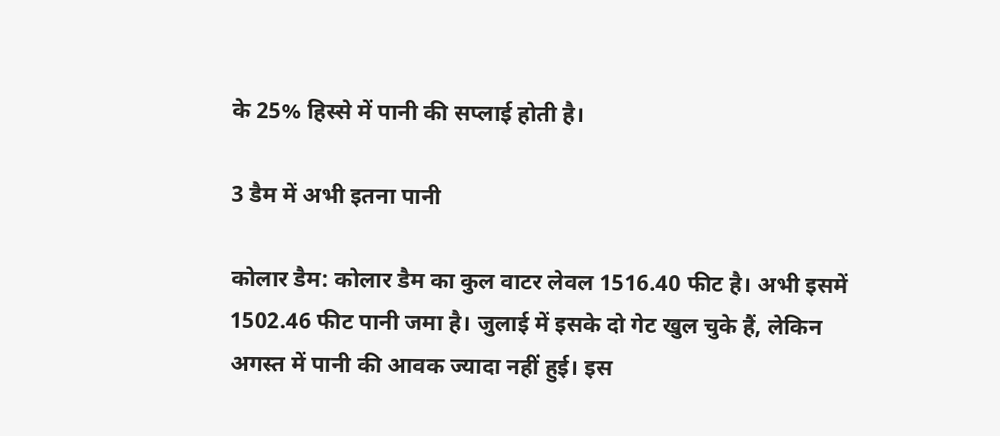के 25% हिस्से में पानी की सप्लाई होती है।

3 डैम में अभी इतना पानी

कोलार डैम: कोलार डैम का कुल वाटर लेवल 1516.40 फीट है। अभी इसमें 1502.46 फीट पानी जमा है। जुलाई में इसके दो गेट खुल चुके हैं, लेकिन अगस्त में पानी की आवक ज्यादा नहीं हुई। इस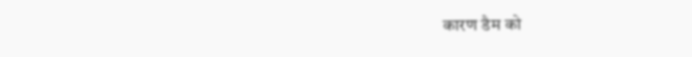कारण डैम को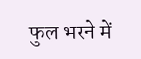फुल भरने में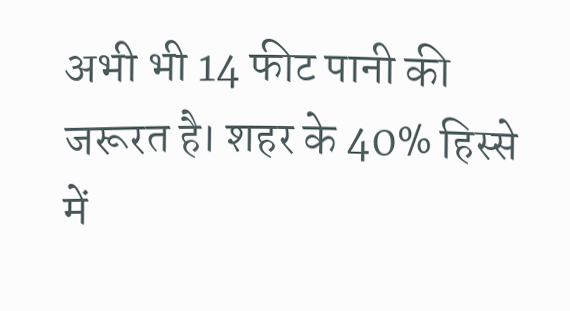अभी भी 14 फीट पानी की जरूरत है। शहर के 40% हिस्से में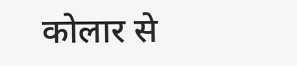कोलार से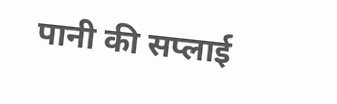पानी की सप्लाई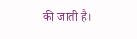की जाती है।